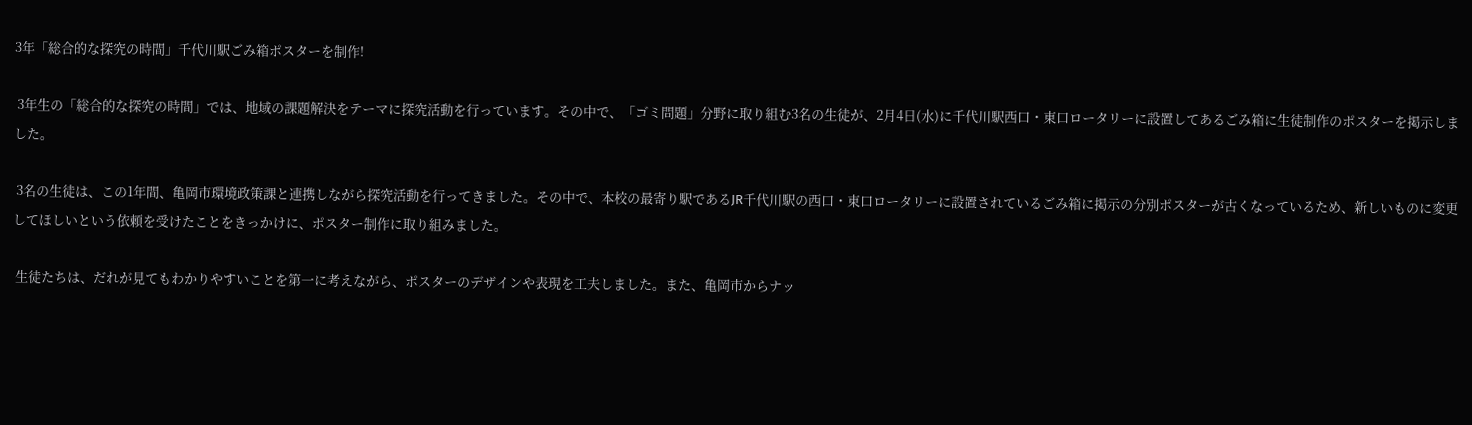3年「総合的な探究の時間」千代川駅ごみ箱ポスターを制作!

 3年生の「総合的な探究の時間」では、地域の課題解決をテーマに探究活動を行っています。その中で、「ゴミ問題」分野に取り組む3名の生徒が、2月4日(水)に千代川駅西口・東口ロータリーに設置してあるごみ箱に生徒制作のポスターを掲示しました。

 3名の生徒は、この1年間、亀岡市環境政策課と連携しながら探究活動を行ってきました。その中で、本校の最寄り駅であるJR千代川駅の西口・東口ロータリーに設置されているごみ箱に掲示の分別ポスターが古くなっているため、新しいものに変更してほしいという依頼を受けたことをきっかけに、ポスター制作に取り組みました。

 生徒たちは、だれが見てもわかりやすいことを第一に考えながら、ポスターのデザインや表現を工夫しました。また、亀岡市からナッ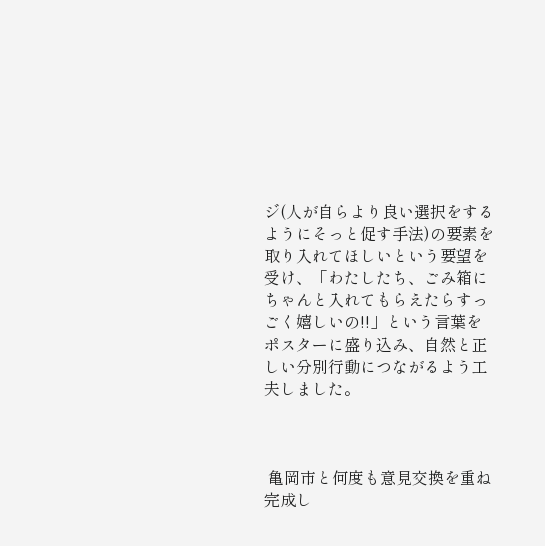ジ(人が自らより良い選択をするようにそっと促す手法)の要素を取り入れてほしいという要望を受け、「わたしたち、ごみ箱にちゃんと入れてもらえたらすっごく嬉しいの!!」という言葉をポスターに盛り込み、自然と正しい分別行動につながるよう工夫しました。



 亀岡市と何度も意見交換を重ね完成し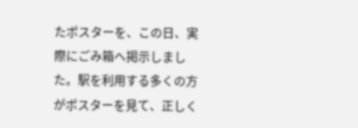たポスターを、この日、実際にごみ箱へ掲示しました。駅を利用する多くの方がポスターを見て、正しく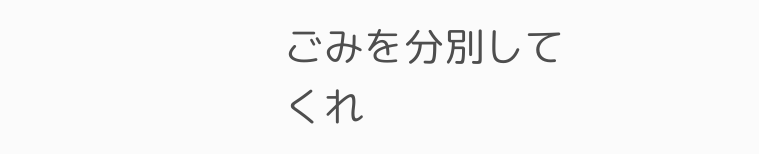ごみを分別してくれ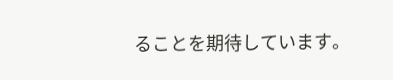ることを期待しています。